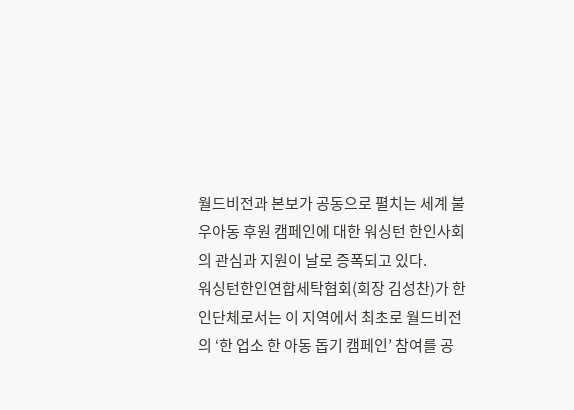월드비전과 본보가 공동으로 펼치는 세계 불우아동 후원 캠페인에 대한 워싱턴 한인사회의 관심과 지원이 날로 증폭되고 있다.
워싱턴한인연합세탁협회(회장 김성찬)가 한인단체로서는 이 지역에서 최초로 월드비전의 ‘한 업소 한 아동 돕기 캠페인’ 참여를 공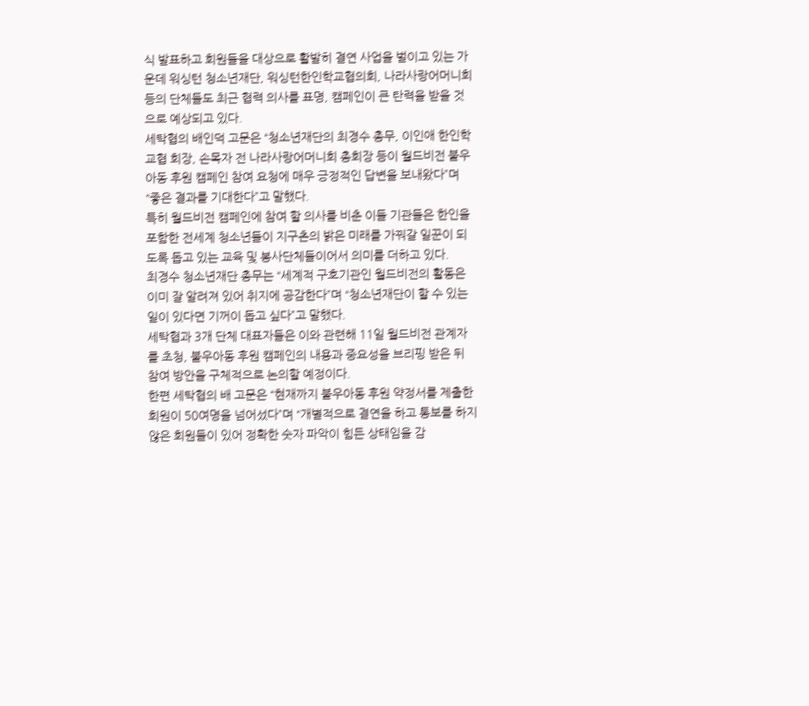식 발표하고 회원들을 대상으로 활발히 결연 사업을 벌이고 있는 가운데 워싱턴 청소년재단, 워싱턴한인학교협의회, 나라사랑어머니회 등의 단체들도 최근 협력 의사를 표명, 캠페인이 큰 탄력을 받을 것으로 예상되고 있다.
세탁협의 배인덕 고문은 “청소년재단의 최경수 총무, 이인애 한인학교협 회장, 손목자 전 나라사랑어머니회 총회장 등이 월드비전 불우아동 후원 캠페인 참여 요청에 매우 긍정적인 답변을 보내왔다”며 “좋은 결과를 기대한다”고 말했다.
특히 월드비전 캠페인에 참여 할 의사를 비춘 이들 기관들은 한인을 포함한 전세계 청소년들이 지구촌의 밝은 미래를 가꿔갈 일꾼이 되도록 돕고 있는 교육 및 봉사단체들이어서 의미를 더하고 있다.
최경수 청소년재단 총무는 “세계적 구호기관인 월드비전의 활동은 이미 잘 알려져 있어 취지에 공감한다”며 “청소년재단이 할 수 있는 일이 있다면 기꺼이 돕고 싶다”고 말했다.
세탁협과 3개 단체 대표자들은 이와 관련해 11일 월드비전 관계자를 초청, 불우아동 후원 캠페인의 내용과 중요성을 브리핑 받은 뒤 참여 방안을 구체적으로 논의할 예정이다.
한편 세탁협의 배 고문은 “현재까지 불우아동 후원 약정서를 제출한 회원이 50여명을 넘어섰다”며 “개별적으로 결연을 하고 통보를 하지 않은 회원들이 있어 정확한 숫자 파악이 힘든 상태임을 감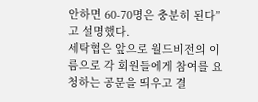안하면 60-70명은 충분히 된다”고 설명했다.
세탁협은 앞으로 월드비전의 이름으로 각 회원들에게 참여를 요청하는 공문을 띄우고 결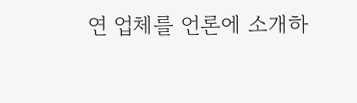연 업체를 언론에 소개하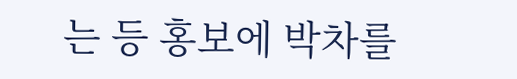는 등 홍보에 박차를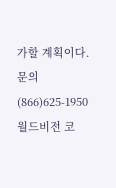가할 계획이다.
문의 (866)625-1950 월드비전 코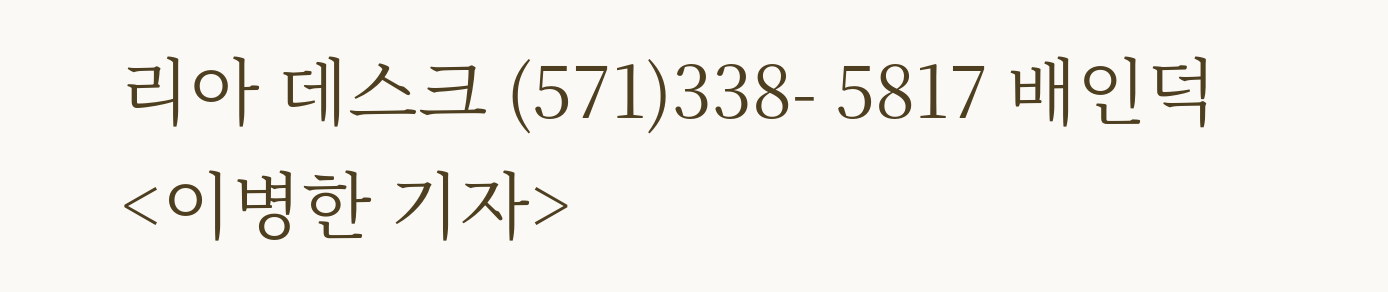리아 데스크 (571)338- 5817 배인덕
<이병한 기자>